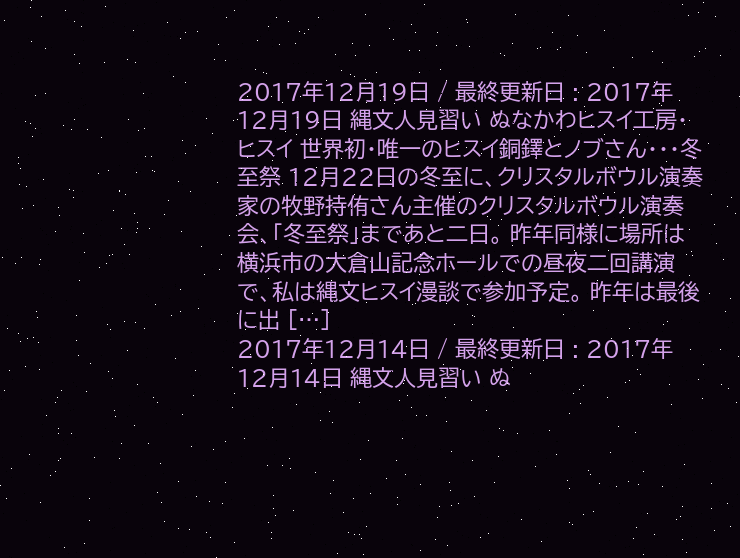2017年12月19日 / 最終更新日 : 2017年12月19日 縄文人見習い ぬなかわヒスイ工房・ヒスイ 世界初・唯一のヒスイ銅鐸とノブさん・・・冬至祭 12月22日の冬至に、クリスタルボウル演奏家の牧野持侑さん主催のクリスタルボウル演奏会、「冬至祭」まであと二日。 昨年同様に場所は横浜市の大倉山記念ホールでの昼夜二回講演で、私は縄文ヒスイ漫談で参加予定。 昨年は最後に出 […]
2017年12月14日 / 最終更新日 : 2017年12月14日 縄文人見習い ぬ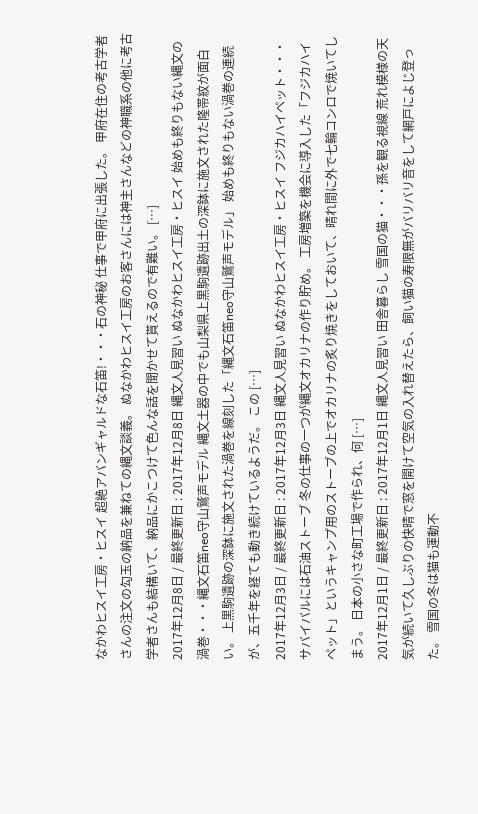なかわヒスイ工房・ヒスイ 超絶アバンギャルドな石笛!・・・石の神秘 仕事で甲府に出張した。 甲府在住の考古学者さんの注文の勾玉の納品を兼ねての縄文談義。 ぬなかわヒスイ工房のお客さんには神主さんなどの神職系の他に考古学者さんも結構いて、納品にかこつけて色んな話を聞かせて貰えるので有難い。 […]
2017年12月8日 / 最終更新日 : 2017年12月8日 縄文人見習い ぬなかわヒスイ工房・ヒスイ 始めも終りもない縄文の渦巻・・・縄文石笛neo守山鷲声モデル 縄文土器の中でも山梨県上黒駒遺跡出土の深鉢に施文された隆帯紋が面白い。 上黒駒遺跡の深鉢に施文された渦巻を線刻した「縄文石笛neo守山鷲声モデル」 始めも終りもない渦巻の連続が、五千年を経ても動き続けているようだ。 この […]
2017年12月3日 / 最終更新日 : 2017年12月3日 縄文人見習い ぬなかわヒスイ工房・ヒスイ フジカハイペット・・・サバイバルには石油ストーブ 冬の仕事の一つが縄文オカリナの作り貯め。 工房増築を機会に導入した「フジカハイペット」というキャンプ用のストーブの上でオカリナの炙り焼きをしておいて、晴れ間に外で七輪コンロで焼いてしまう。 日本の小さな町工場で作られ、何 […]
2017年12月1日 / 最終更新日 : 2017年12月1日 縄文人見習い 田舎暮らし 雪国の猫・・・孫を観る視線 荒れ模様の天気が続いて久しぶりの快晴で窓を開けて空気の入れ替えたら、飼い猫の寿限無がバリバリ音をして網戸によじ登った。 雪国の冬は猫も運動不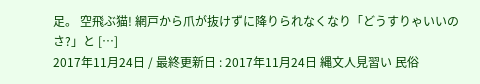足。 空飛ぶ猫! 網戸から爪が抜けずに降りられなくなり「どうすりゃいいのさ?」と […]
2017年11月24日 / 最終更新日 : 2017年11月24日 縄文人見習い 民俗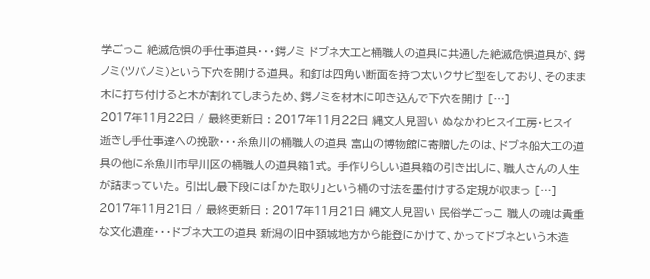学ごっこ 絶滅危惧の手仕事道具・・・鍔ノミ ドブネ大工と桶職人の道具に共通した絶滅危惧道具が、鍔ノミ(ツバノミ)という下穴を開ける道具。 和釘は四角い断面を持つ太いクサビ型をしており、そのまま木に打ち付けると木が割れてしまうため、鍔ノミを材木に叩き込んで下穴を開け […]
2017年11月22日 / 最終更新日 : 2017年11月22日 縄文人見習い ぬなかわヒスイ工房・ヒスイ 逝きし手仕事達への挽歌・・・糸魚川の桶職人の道具 富山の博物館に寄贈したのは、ドブネ船大工の道具の他に糸魚川市早川区の桶職人の道具箱1式。 手作りらしい道具箱の引き出しに、職人さんの人生が詰まっていた。 引出し最下段には「かた取り」という桶の寸法を墨付けする定規が収まっ […]
2017年11月21日 / 最終更新日 : 2017年11月21日 縄文人見習い 民俗学ごっこ 職人の魂は貴重な文化遺産・・・ドブネ大工の道具 新潟の旧中頚城地方から能登にかけて、かってドブネという木造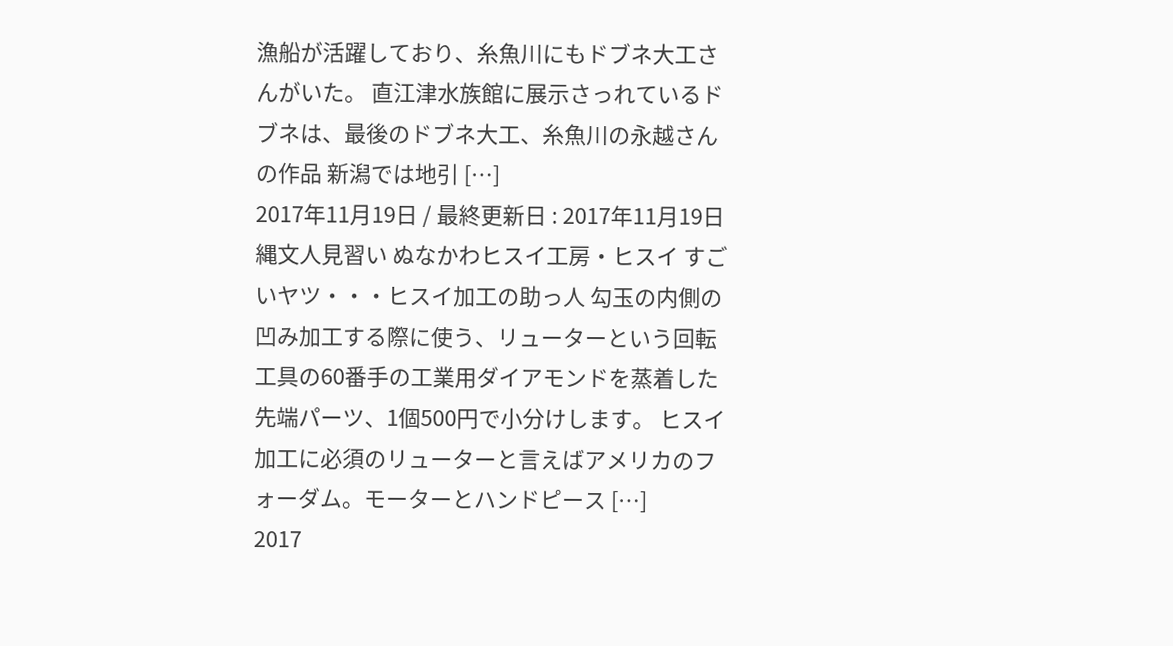漁船が活躍しており、糸魚川にもドブネ大工さんがいた。 直江津水族館に展示さっれているドブネは、最後のドブネ大工、糸魚川の永越さんの作品 新潟では地引 […]
2017年11月19日 / 最終更新日 : 2017年11月19日 縄文人見習い ぬなかわヒスイ工房・ヒスイ すごいヤツ・・・ヒスイ加工の助っ人 勾玉の内側の凹み加工する際に使う、リューターという回転工具の60番手の工業用ダイアモンドを蒸着した先端パーツ、1個500円で小分けします。 ヒスイ加工に必須のリューターと言えばアメリカのフォーダム。モーターとハンドピース […]
2017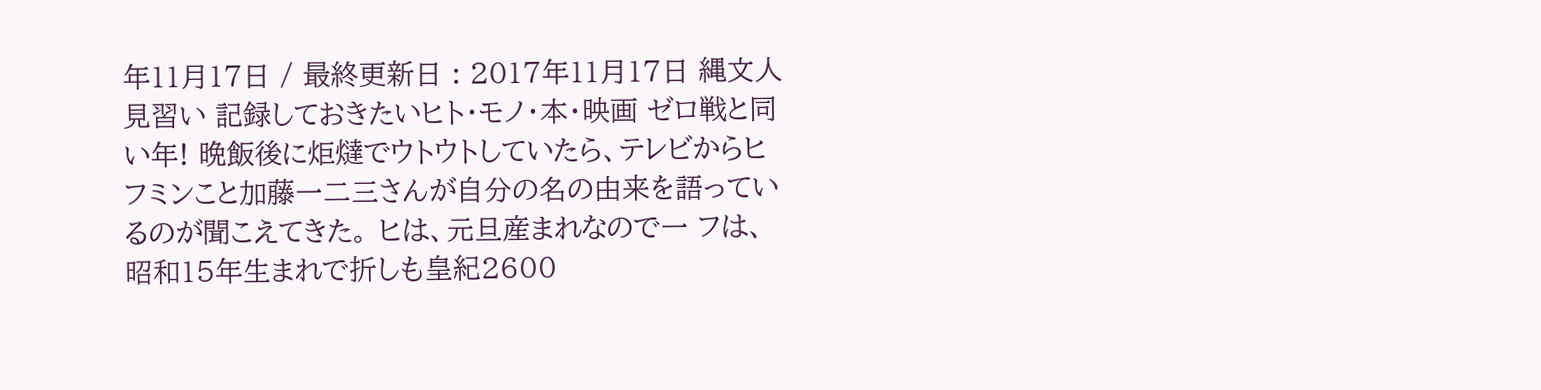年11月17日 / 最終更新日 : 2017年11月17日 縄文人見習い 記録しておきたいヒト・モノ・本・映画 ゼロ戦と同い年! 晩飯後に炬燵でウトウトしていたら、テレビからヒフミンこと加藤一二三さんが自分の名の由来を語っているのが聞こえてきた。 ヒは、元旦産まれなので一 フは、昭和15年生まれで折しも皇紀2600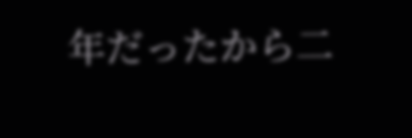年だったから二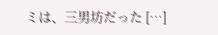ミは、三男坊だった […]